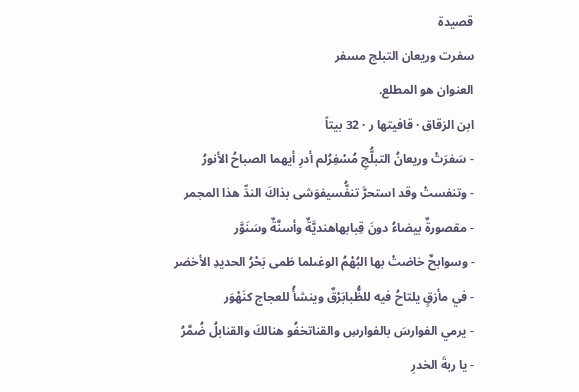قصيدة
سفرت وريعان التبلج مسفر
العنوان هو المطلع.
ابن الزقاق · قافيتها ر · 32 بيتاً
- سَفرَتْ وريعانُ التبلُّجِ مُسْفِرُلم أدرِ أيهما الصباحُ الأنورُ
- وتنفستْ وقد استحرَّ تنفُّسيفوَشى بذاكَ الندِّ هذا المجمر
- مقصورةٌ بيضاءُ دونَ قِبابهاهنديَّةٌ وأسنَّةٌ وسَنَوَّر
- وسوابحٌ خاضتْ بها البُهْمُ الوغىلما طَمى بَحْرُ الحديدِ الأخضر
- في مأزقٍ يلتاحُ فيه للظُّبابَرْقٌ وينشأُ للعجاج كنَهْوَر
- يرمي الفوارسَ بالفوارسِ والقناتخفُو هنالكَ والقنابلُ ضُمَّرُ
- يا ربةَ الخدرِ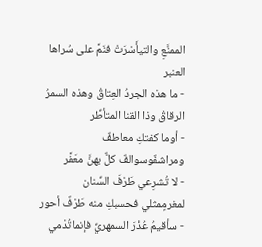الممنَّعِ والتيأَسْرَتْ فنَمَّ على سُراها العنبر
- ما هذه الجردُ العِتاقُ وهذه السمرُ الرقاقُ وذا القنا المتأطِّر
- أوما كفتكِ معاطفٌ ومراشفٌوسوالفٌ كلٌّ بهنَّ معَفَّر
- لا تُشرِعي طَرْفَ السِّنان لمغرمٍمثلي فحسبكِ منه طَرْفٌ أحور
- سأقيمُ عُذْرَ السمهريِّ فإنماتُدْمي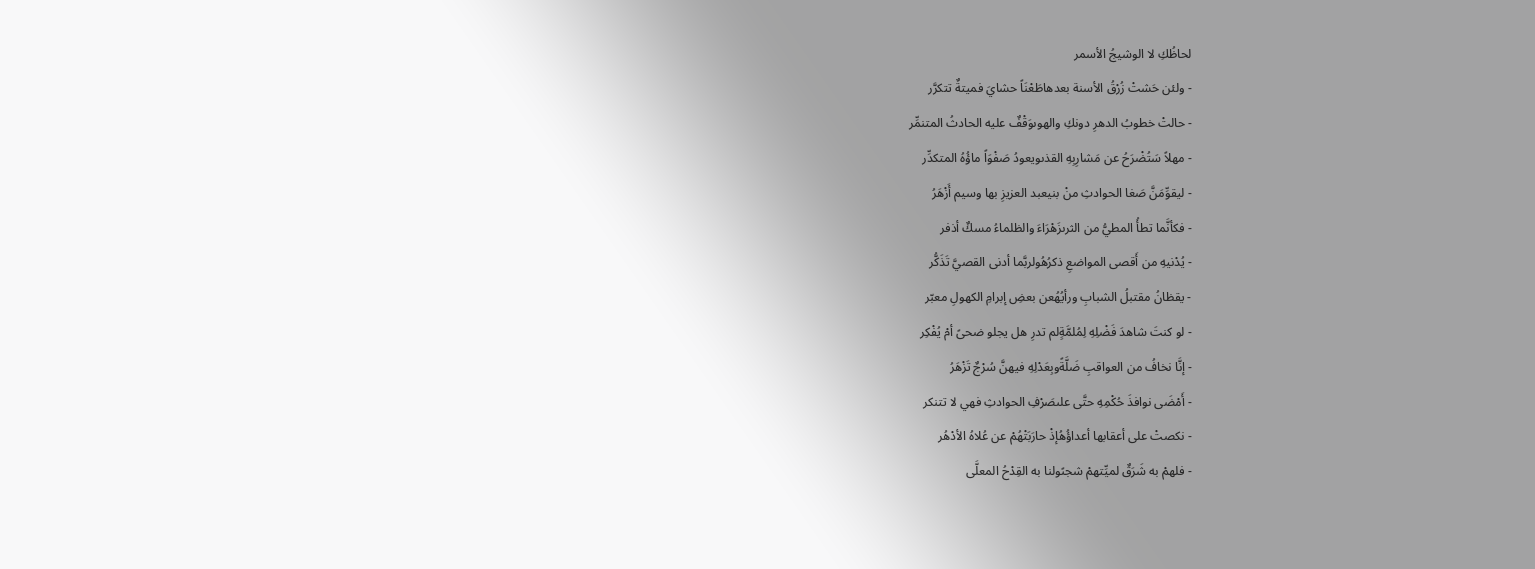لحاظُكِ لا الوشيجُ الأسمر
- ولئن حَشتْ زُرْقُ الأسنة بعدهاطَعْنَاً حشايَ فميتةٌ تتكرَّر
- حالتْ خطوبُ الدهرِ دونكِ والهوىوَقْفٌ عليه الحادثُ المتنمِّر
- مهلاً سَتُضْرَحُ عن مَشارِبِهِ القذىويعودُ صَفْوَاً ماؤُهُ المتكدِّر
- ليقوِّمَنَّ صَغا الحوادثِ منْ بنيعبد العزيزِ بها وسيم أَزْهَرُ
- فكأنَّما تطأُ المطيُّ من الثرىزَهْرَاءَ والظلماءُ مسكٌ أذفر
- يُدْنيهِ من أَقصى المواضعِ ذكرُهُولربَّما أدنى القصيَّ تَذَكُّر
- يقظانُ مقتبلُ الشبابِ ورأيُهُعن بعضِ إبرامِ الكهولِ معبّر
- لو كنتَ شاهدَ فَضْلِهِ لِمُلمَّةٍلم تدرِ هل يجلو ضحىً أمْ يُفْكِر
- إنَّا نخافُ من العواقبِ ضَلَّةًوبِعَدْلِهِ فيهنَّ سُرْجٌ تَزْهَرُ
- أَمْضَى نوافذَ حُكْمِهِ حتَّى علىصَرْفِ الحوادثِ فهي لا تتنكر
- نكصتْ على أعقابها أعداؤُهُإذْ حارَبَتْهُمْ عن عُلاهُ الأدْهُر
- فلهمْ به شَرَقٌ لميِّتهمْ شجىًولنا به القِدْحُ المعلَّى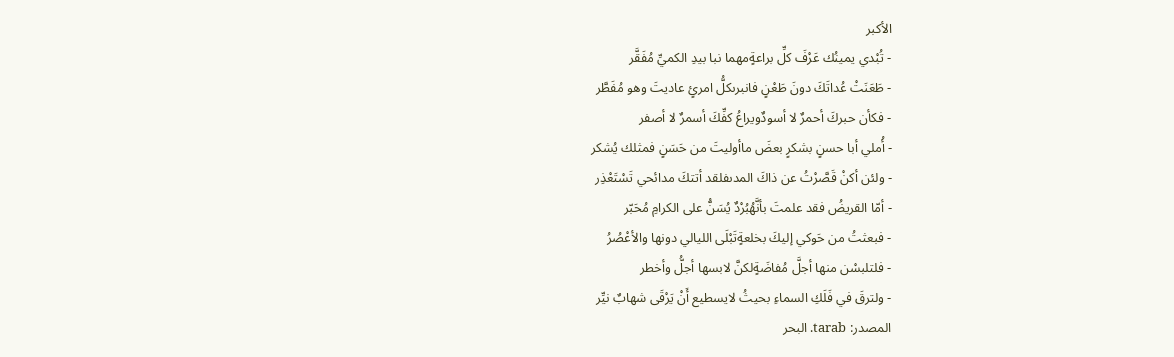الأكبر
- تُبْدي يمينُك عَرْفَ كلِّ براعةٍمهما نبا بيدِ الكميِّ مُفَقَّر
- طَعَنَتْ عُداتَكَ دونَ طَعْنٍ فانبرىكلُّ امرئٍ عاديتَ وهو مُفَطَّر
- فكأن حبركَ أحمرٌ لا أسودٌويراعُ كفِّكَ أسمرٌ لا أصفر
- أُملي أبا حسنٍ بشكرٍ بعضَ ماأوليتَ من حَسَنٍ فمثلك يُشكر
- ولئن أكنْ قَصَّرْتُ عن ذاكَ المدىفلقد أتتكَ مدائحي تَسْتَعْذِر
- أمّا القريضُ فقد علمتَ بأنَّهُبُرْدٌ يُسَنُّ على الكرامِ مُحَبّر
- فبعثتُ من حَوكي إليكَ بخلعةٍتَبْلَى الليالي دونها والأعْصُرُ
- فلتلبسْن منها أجلَّ مُفاضَةٍلكنَّ لابسها أجلُّ وأخطر
- ولترقَ في فَلَكِ السماءِ بحيثُ لايسطيع أَنْ يَرْقَى شهابٌ نيِّر
المصدر: tarab. البحر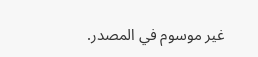غير موسوم في المصدر.